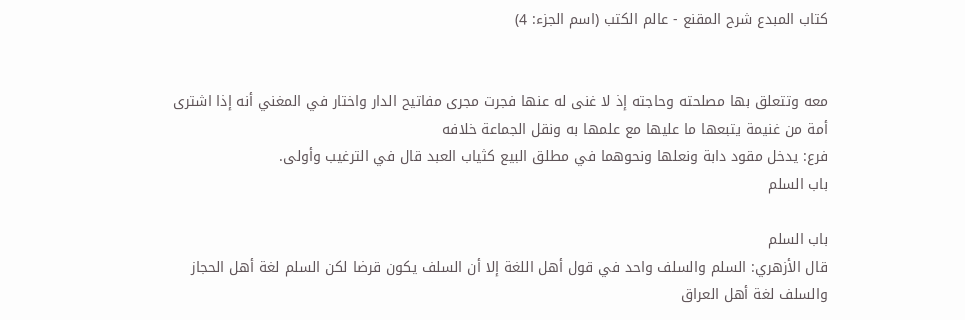كتاب المبدع شرح المقنع - عالم الكتب (اسم الجزء: 4)


معه وتتعلق بها مصلحته وحاجته إذ لا غنى له عنها فجرت مجرى مفاتيح الدار واختار في المغني أنه إذا اشترى أمة من غنيمة يتبعها ما عليها مع علمها به ونقل الجماعة خلافه
فرع: يدخل مقود دابة ونعلها ونحوهما في مطلق البيع كثياب العبد قال في الترغيب وأولى.
باب السلم

باب السلم
قال الأزهري: السلم والسلف واحد في قول أهل اللغة إلا أن السلف يكون قرضا لكن السلم لغة أهل الحجاز والسلف لغة أهل العراق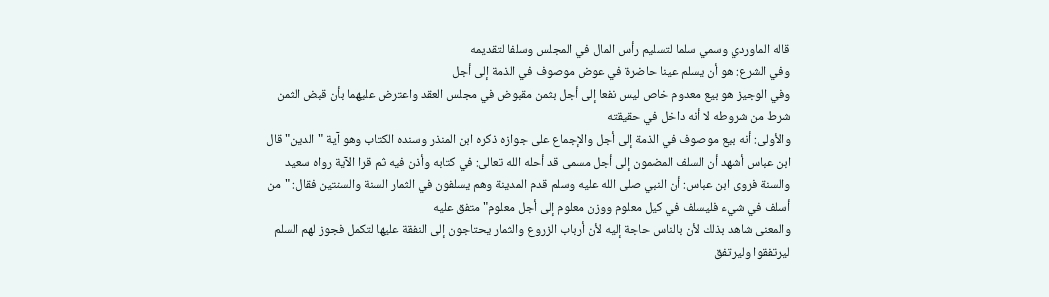قاله الماوردي وسمي سلما لتسليم رأس المال في المجلس وسلفا لتقديمه
وفي الشرع: هو أن يسلم عينا حاضرة في عوض موصوف في الذمة إلى أجل
وفي الوجيز هو بيع معدوم خاص ليس نفعا إلى أجل بثمن مقبوض في مجلس العقد واعترض عليهما بأن قبض الثمن شرط من شروطه لا أنه داخل في حقيقته
والأولى: أنه بيع موصوف في الذمة إلى أجل والإجماع على جوازه ذكره ابن المنذر وسنده الكتاب وهو آية "الدين" قال ابن عباس أشهد أن السلف المضمون إلى أجل مسمى قد أحله الله تعالى: في كتابه وأذن فيه ثم قرا الآية رواه سعيد والسنة فروى ابن عباس: أن النبي صلى الله عليه وسلم قدم المدينة وهم يسلفون في الثمار السنة والسنتين فقال: "من أسلف في شيء فليسلف في كيل معلوم ووزن معلوم إلى أجل معلوم" متفق عليه
والمعنى شاهد بذلك لأن بالناس حاجة إليه لأن أرباب الزروع والثمار يحتاجون إلى النفقة عليها لتكمل فجوز لهم السلم ليرتفقوا وليرتفق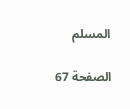المسلم

الصفحة 67